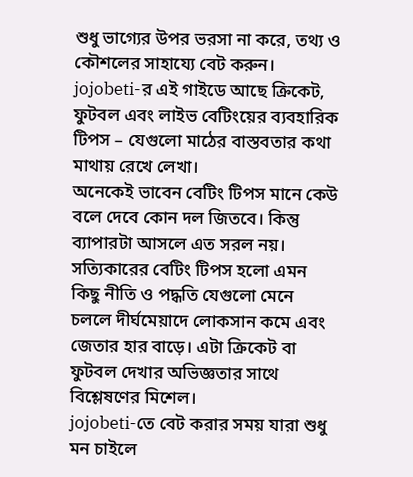শুধু ভাগ্যের উপর ভরসা না করে, তথ্য ও কৌশলের সাহায্যে বেট করুন। jojobeti-র এই গাইডে আছে ক্রিকেট, ফুটবল এবং লাইভ বেটিংয়ের ব্যবহারিক টিপস – যেগুলো মাঠের বাস্তবতার কথা মাথায় রেখে লেখা।
অনেকেই ভাবেন বেটিং টিপস মানে কেউ বলে দেবে কোন দল জিতবে। কিন্তু ব্যাপারটা আসলে এত সরল নয়। সত্যিকারের বেটিং টিপস হলো এমন কিছু নীতি ও পদ্ধতি যেগুলো মেনে চললে দীর্ঘমেয়াদে লোকসান কমে এবং জেতার হার বাড়ে। এটা ক্রিকেট বা ফুটবল দেখার অভিজ্ঞতার সাথে বিশ্লেষণের মিশেল।
jojobeti-তে বেট করার সময় যারা শুধু মন চাইলে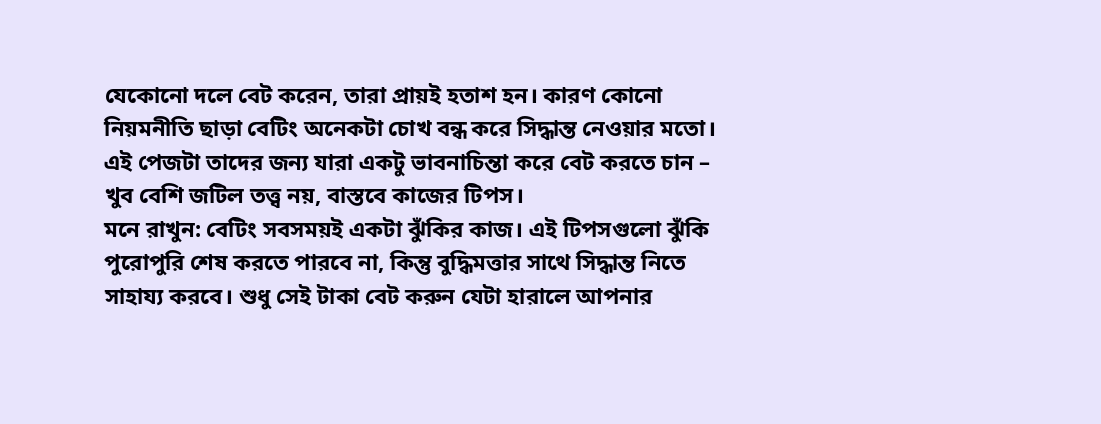যেকোনো দলে বেট করেন, তারা প্রায়ই হতাশ হন। কারণ কোনো নিয়মনীতি ছাড়া বেটিং অনেকটা চোখ বন্ধ করে সিদ্ধান্ত নেওয়ার মতো। এই পেজটা তাদের জন্য যারা একটু ভাবনাচিন্তা করে বেট করতে চান – খুব বেশি জটিল তত্ত্ব নয়, বাস্তবে কাজের টিপস।
মনে রাখুন: বেটিং সবসময়ই একটা ঝুঁকির কাজ। এই টিপসগুলো ঝুঁকি পুরোপুরি শেষ করতে পারবে না, কিন্তু বুদ্ধিমত্তার সাথে সিদ্ধান্ত নিতে সাহায্য করবে। শুধু সেই টাকা বেট করুন যেটা হারালে আপনার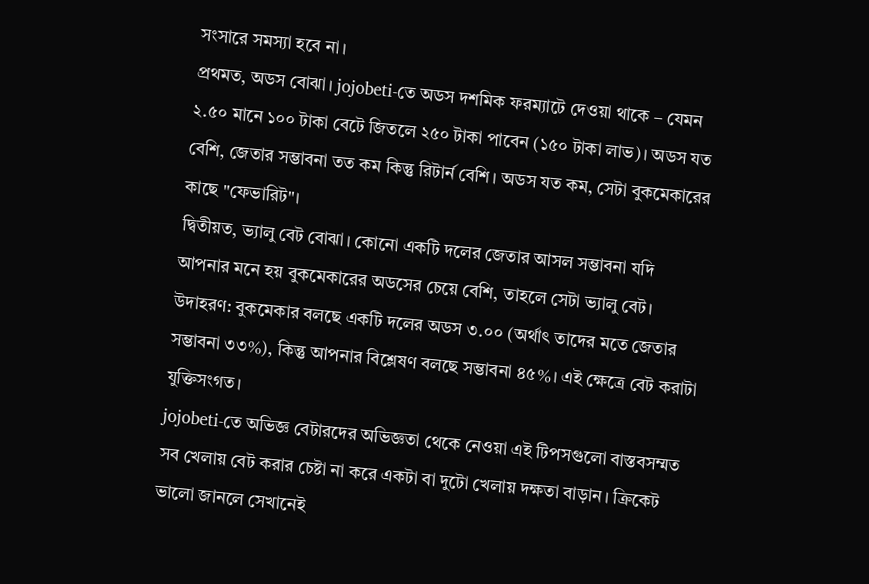সংসারে সমস্যা হবে না।
প্রথমত, অডস বোঝা। jojobeti-তে অডস দশমিক ফরম্যাটে দেওয়া থাকে – যেমন ২.৫০ মানে ১০০ টাকা বেটে জিতলে ২৫০ টাকা পাবেন (১৫০ টাকা লাভ)। অডস যত বেশি, জেতার সম্ভাবনা তত কম কিন্তু রিটার্ন বেশি। অডস যত কম, সেটা বুকমেকারের কাছে "ফেভারিট"।
দ্বিতীয়ত, ভ্যালু বেট বোঝা। কোনো একটি দলের জেতার আসল সম্ভাবনা যদি আপনার মনে হয় বুকমেকারের অডসের চেয়ে বেশি, তাহলে সেটা ভ্যালু বেট। উদাহরণ: বুকমেকার বলছে একটি দলের অডস ৩.০০ (অর্থাৎ তাদের মতে জেতার সম্ভাবনা ৩৩%), কিন্তু আপনার বিশ্লেষণ বলছে সম্ভাবনা ৪৫%। এই ক্ষেত্রে বেট করাটা যুক্তিসংগত।
jojobeti-তে অভিজ্ঞ বেটারদের অভিজ্ঞতা থেকে নেওয়া এই টিপসগুলো বাস্তবসম্মত
সব খেলায় বেট করার চেষ্টা না করে একটা বা দুটো খেলায় দক্ষতা বাড়ান। ক্রিকেট ভালো জানলে সেখানেই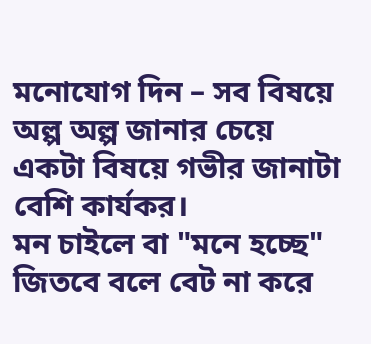মনোযোগ দিন – সব বিষয়ে অল্প অল্প জানার চেয়ে একটা বিষয়ে গভীর জানাটা বেশি কার্যকর।
মন চাইলে বা "মনে হচ্ছে" জিতবে বলে বেট না করে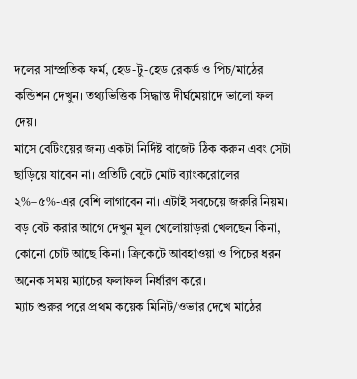দলের সাম্প্রতিক ফর্ম, হেড-টু-হেড রেকর্ড ও পিচ/মাঠের কন্ডিশন দেখুন। তথ্যভিত্তিক সিদ্ধান্ত দীর্ঘমেয়াদে ভালো ফল দেয়।
মাসে বেটিংয়ের জন্য একটা নির্দিষ্ট বাজেট ঠিক করুন এবং সেটা ছাড়িয়ে যাবেন না। প্রতিটি বেটে মোট ব্যাংকরোলের ২%–৫%-এর বেশি লাগাবেন না। এটাই সবচেয়ে জরুরি নিয়ম।
বড় বেট করার আগে দেখুন মূল খেলোয়াড়রা খেলছেন কিনা, কোনো চোট আছে কিনা। ক্রিকেটে আবহাওয়া ও পিচের ধরন অনেক সময় ম্যাচের ফলাফল নির্ধারণ করে।
ম্যাচ শুরুর পরে প্রথম কয়েক মিনিট/ওভার দেখে মাঠের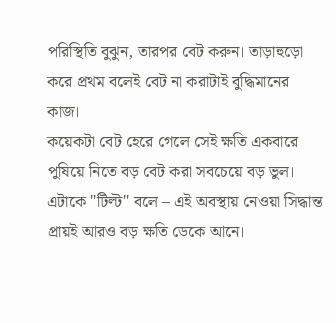পরিস্থিতি বুঝুন, তারপর বেট করুন। তাড়াহুড়ো করে প্রথম বলেই বেট না করাটাই বুদ্ধিমানের কাজ।
কয়েকটা বেট হেরে গেলে সেই ক্ষতি একবারে পুষিয়ে নিতে বড় বেট করা সবচেয়ে বড় ভুল। এটাকে "টিল্ট" বলে – এই অবস্থায় নেওয়া সিদ্ধান্ত প্রায়ই আরও বড় ক্ষতি ডেকে আনে।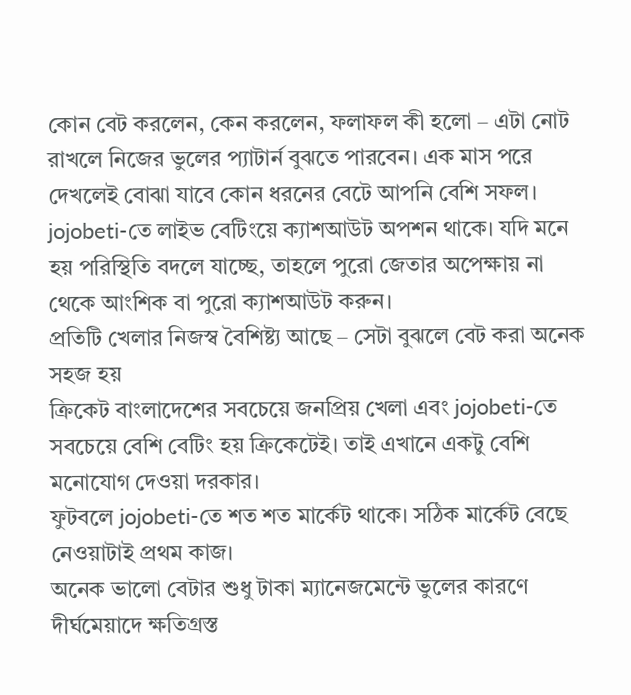কোন বেট করলেন, কেন করলেন, ফলাফল কী হলো – এটা নোট রাখলে নিজের ভুলের প্যাটার্ন বুঝতে পারবেন। এক মাস পরে দেখলেই বোঝা যাবে কোন ধরনের বেটে আপনি বেশি সফল।
jojobeti-তে লাইভ বেটিংয়ে ক্যাশআউট অপশন থাকে। যদি মনে হয় পরিস্থিতি বদলে যাচ্ছে, তাহলে পুরো জেতার অপেক্ষায় না থেকে আংশিক বা পুরো ক্যাশআউট করুন।
প্রতিটি খেলার নিজস্ব বৈশিষ্ট্য আছে – সেটা বুঝলে বেট করা অনেক সহজ হয়
ক্রিকেট বাংলাদেশের সবচেয়ে জনপ্রিয় খেলা এবং jojobeti-তে সবচেয়ে বেশি বেটিং হয় ক্রিকেটেই। তাই এখানে একটু বেশি মনোযোগ দেওয়া দরকার।
ফুটবলে jojobeti-তে শত শত মার্কেট থাকে। সঠিক মার্কেট বেছে নেওয়াটাই প্রথম কাজ।
অনেক ভালো বেটার শুধু টাকা ম্যানেজমেন্টে ভুলের কারণে দীর্ঘমেয়াদে ক্ষতিগ্রস্ত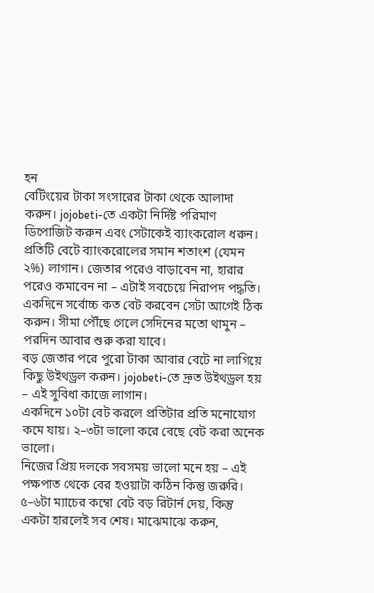হন
বেটিংয়ের টাকা সংসারের টাকা থেকে আলাদা করুন। jojobeti-তে একটা নির্দিষ্ট পরিমাণ ডিপোজিট করুন এবং সেটাকেই ব্যাংকরোল ধরুন।
প্রতিটি বেটে ব্যাংকরোলের সমান শতাংশ (যেমন ২%) লাগান। জেতার পরেও বাড়াবেন না, হারার পরেও কমাবেন না – এটাই সবচেয়ে নিরাপদ পদ্ধতি।
একদিনে সর্বোচ্চ কত বেট করবেন সেটা আগেই ঠিক করুন। সীমা পৌঁছে গেলে সেদিনের মতো থামুন – পরদিন আবার শুরু করা যাবে।
বড় জেতার পরে পুরো টাকা আবার বেটে না লাগিয়ে কিছু উইথড্রল করুন। jojobeti-তে দ্রুত উইথড্রল হয় – এই সুবিধা কাজে লাগান।
একদিনে ১০টা বেট করলে প্রতিটার প্রতি মনোযোগ কমে যায়। ২–৩টা ভালো করে বেছে বেট করা অনেক ভালো।
নিজের প্রিয় দলকে সবসময় ভালো মনে হয় – এই পক্ষপাত থেকে বের হওয়াটা কঠিন কিন্তু জরুরি।
৫–৬টা ম্যাচের কম্বো বেট বড় রিটার্ন দেয়, কিন্তু একটা হারলেই সব শেষ। মাঝেমাঝে করুন,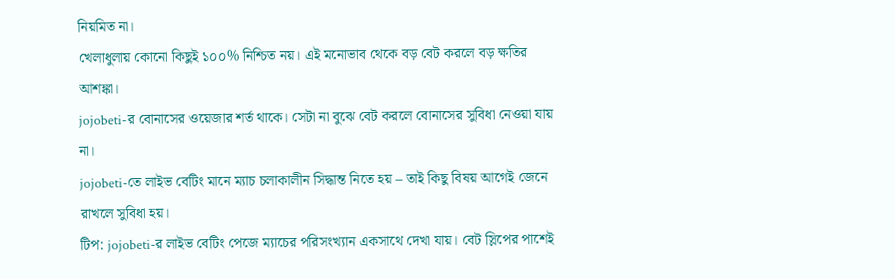নিয়মিত না।
খেলাধুলায় কোনো কিছুই ১০০% নিশ্চিত নয়। এই মনোভাব থেকে বড় বেট করলে বড় ক্ষতির আশঙ্কা।
jojobeti-র বোনাসের ওয়েজার শর্ত থাকে। সেটা না বুঝে বেট করলে বোনাসের সুবিধা নেওয়া যায় না।
jojobeti-তে লাইভ বেটিং মানে ম্যাচ চলাকালীন সিদ্ধান্ত নিতে হয় – তাই কিছু বিষয় আগেই জেনে রাখলে সুবিধা হয়।
টিপ: jojobeti-র লাইভ বেটিং পেজে ম্যাচের পরিসংখ্যান একসাথে দেখা যায়। বেট স্লিপের পাশেই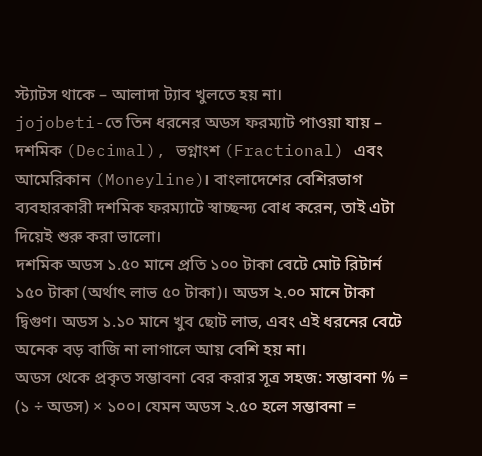স্ট্যাটস থাকে – আলাদা ট্যাব খুলতে হয় না।
jojobeti-তে তিন ধরনের অডস ফরম্যাট পাওয়া যায় – দশমিক (Decimal), ভগ্নাংশ (Fractional) এবং আমেরিকান (Moneyline)। বাংলাদেশের বেশিরভাগ ব্যবহারকারী দশমিক ফরম্যাটে স্বাচ্ছন্দ্য বোধ করেন, তাই এটা দিয়েই শুরু করা ভালো।
দশমিক অডস ১.৫০ মানে প্রতি ১০০ টাকা বেটে মোট রিটার্ন ১৫০ টাকা (অর্থাৎ লাভ ৫০ টাকা)। অডস ২.০০ মানে টাকা দ্বিগুণ। অডস ১.১০ মানে খুব ছোট লাভ, এবং এই ধরনের বেটে অনেক বড় বাজি না লাগালে আয় বেশি হয় না।
অডস থেকে প্রকৃত সম্ভাবনা বের করার সূত্র সহজ: সম্ভাবনা % = (১ ÷ অডস) × ১০০। যেমন অডস ২.৫০ হলে সম্ভাবনা =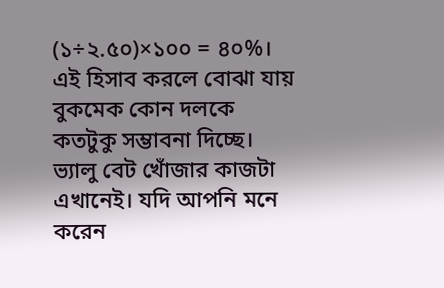(১÷২.৫০)×১০০ = ৪০%। এই হিসাব করলে বোঝা যায় বুকমেক কোন দলকে কতটুকু সম্ভাবনা দিচ্ছে।
ভ্যালু বেট খোঁজার কাজটা এখানেই। যদি আপনি মনে করেন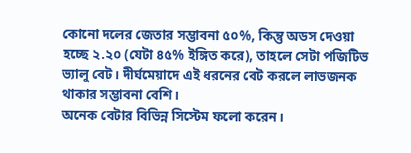কোনো দলের জেতার সম্ভাবনা ৫০%, কিন্তু অডস দেওয়া হচ্ছে ২.২০ (যেটা ৪৫% ইঙ্গিত করে), তাহলে সেটা পজিটিভ ভ্যালু বেট। দীর্ঘমেয়াদে এই ধরনের বেট করলে লাভজনক থাকার সম্ভাবনা বেশি।
অনেক বেটার বিভিন্ন সিস্টেম ফলো করেন।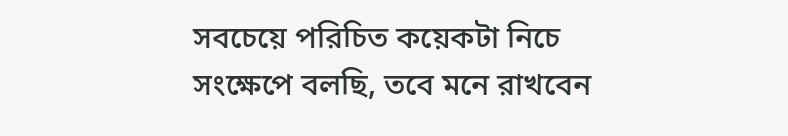সবচেয়ে পরিচিত কয়েকটা নিচে সংক্ষেপে বলছি, তবে মনে রাখবেন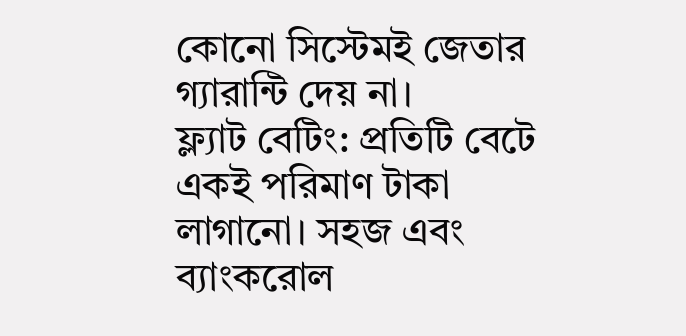কোনো সিস্টেমই জেতার গ্যারান্টি দেয় না।
ফ্ল্যাট বেটিং: প্রতিটি বেটে একই পরিমাণ টাকা লাগানো। সহজ এবং ব্যাংকরোল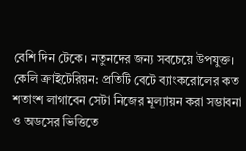বেশি দিন টেকে। নতুনদের জন্য সবচেয়ে উপযুক্ত।
কেলি ক্রাইটেরিয়ন: প্রতিটি বেটে ব্যাংকরোলের কত শতাংশ লাগাবেন সেটা নিজের মূল্যায়ন করা সম্ভাবনা ও অডসের ভিত্তিতে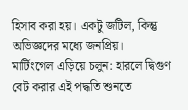হিসাব করা হয়। একটু জটিল, কিন্তু অভিজ্ঞদের মধ্যে জনপ্রিয়।
মার্টিংগেল এড়িয়ে চলুন: হারলে দ্বিগুণ বেট করার এই পদ্ধতি শুনতে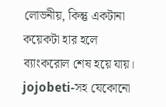লোভনীয়, কিন্তু একটানা কয়েকটা হার হলে ব্যাংকরোল শেষ হয়ে যায়। jojobeti-সহ যেকোনো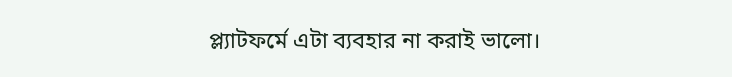প্ল্যাটফর্মে এটা ব্যবহার না করাই ভালো।